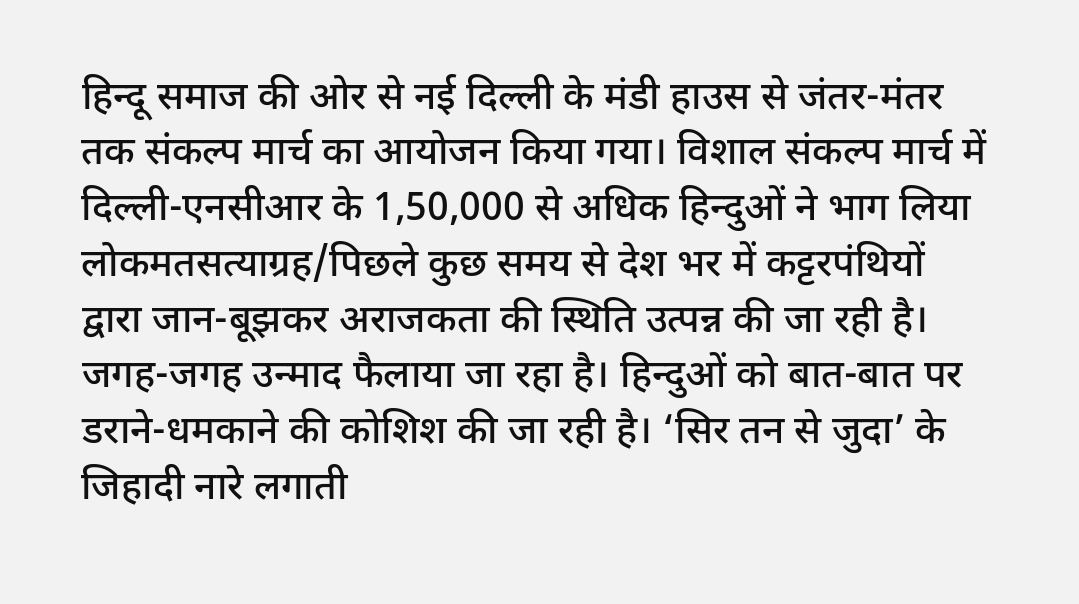हिन्दू समाज की ओर से नई दिल्ली के मंडी हाउस से जंतर-मंतर तक संकल्प मार्च का आयोजन किया गया। विशाल संकल्प मार्च में दिल्ली-एनसीआर के 1,50,000 से अधिक हिन्दुओं ने भाग लिया
लोकमतसत्याग्रह/पिछले कुछ समय से देश भर में कट्टरपंथियों द्वारा जान-बूझकर अराजकता की स्थिति उत्पन्न की जा रही है। जगह-जगह उन्माद फैलाया जा रहा है। हिन्दुओं को बात-बात पर डराने-धमकाने की कोशिश की जा रही है। ‘सिर तन से जुदा’ के जिहादी नारे लगाती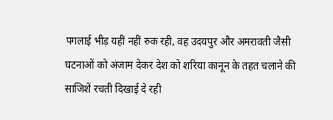पगलाई भीड़ यहीं नहीं रुक रही, वह उदयपुर और अमरावती जैसी घटनाओं को अंजाम देकर देश को शरिया कानून के तहत चलाने की साजिशें रचती दिखाई दे रही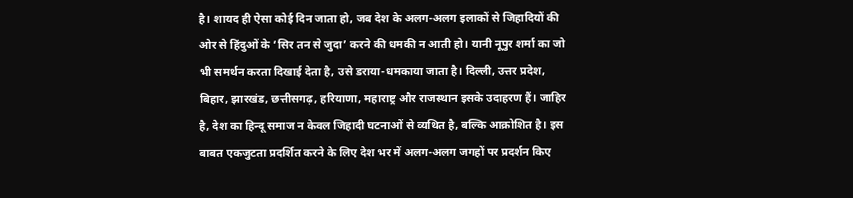है। शायद ही ऐसा कोई दिन जाता हो, जब देश के अलग-अलग इलाकों से जिहादियों की ओर से हिंदुओं के ‘सिर तन से जुदा’ करने की धमकी न आती हो। यानी नूपुर शर्मा का जो भी समर्थन करता दिखाई देता है, उसे डराया-धमकाया जाता है। दिल्ली, उत्तर प्रदेश, बिहार, झारखंड, छत्तीसगढ़, हरियाणा, महाराष्ट्र और राजस्थान इसके उदाहरण हैं। जाहिर है, देश का हिन्दू समाज न केवल जिहादी घटनाओं से व्यथित है, बल्कि आक्रोशित है। इस बाबत एकजुटता प्रदर्शित करने के लिए देश भर में अलग-अलग जगहों पर प्रदर्शन किए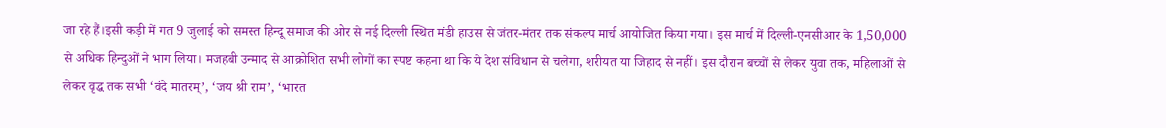जा रहे हैं।इसी कड़ी में गत 9 जुलाई को समस्त हिन्दू समाज की ओर से नई दिल्ली स्थित मंडी हाउस से जंतर-मंतर तक संकल्प मार्च आयोजित किया गया। इस मार्च में दिल्ली-एनसीआर के 1,50,000 से अधिक हिन्दुओं ने भाग लिया। मजहबी उन्माद से आक्रोशित सभी लोगों का स्पष्ट कहना था कि ये देश संविधान से चलेगा, शरीयत या जिहाद से नहीं। इस दौरान बच्चों से लेकर युवा तक, महिलाओं से लेकर वृद्ध तक सभी ‘वंदे मातरम्’, ‘जय श्री राम’, ‘भारत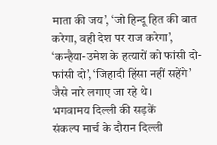माता की जय’, ‘जो हिन्दू हित की बात करेगा, वही देश पर राज करेगा’, ‘कन्हैया-उमेश के हत्यारों को फांसी दो-फांसी दो’, ‘जिहादी हिंसा नहीं सहेंगे’ जैसे नारे लगाए जा रहे थे।
भगवामय दिल्ली की सड़कें
संकल्प मार्च के दौरान दिल्ली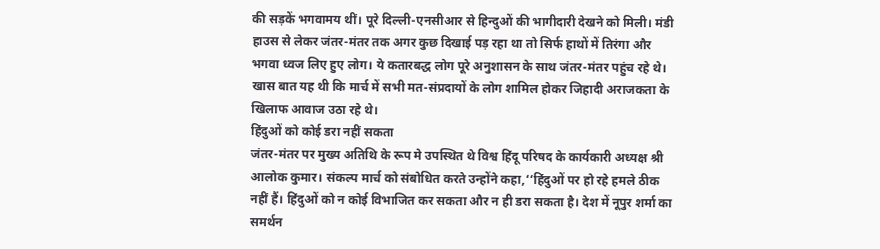की सड़कें भगवामय थीं। पूरे दिल्ली-एनसीआर से हिन्दुओं की भागीदारी देखने को मिली। मंडी हाउस से लेकर जंतर-मंतर तक अगर कुछ दिखाई पड़ रहा था तो सिर्फ हाथों में तिरंगा और भगवा ध्वज लिए हुए लोग। ये कतारबद्ध लोग पूरे अनुशासन के साथ जंतर-मंतर पहुंच रहे थे। खास बात यह थी कि मार्च में सभी मत-संप्रदायों के लोग शामिल होकर जिहादी अराजकता के खिलाफ आवाज उठा रहे थे।
हिंदुओं को कोई डरा नहीं सकता
जंतर-मंतर पर मुख्य अतिथि के रूप मे उपस्थित थे विश्व हिंदू परिषद के कार्यकारी अध्यक्ष श्री आलोक कुमार। संकल्प मार्च को संबोधित करते उन्होंने कहा,‘‘हिंदुओं पर हो रहे हमले ठीक नहीं हैं। हिंदुओं को न कोई विभाजित कर सकता और न ही डरा सकता है। देश में नूपुर शर्मा का समर्थन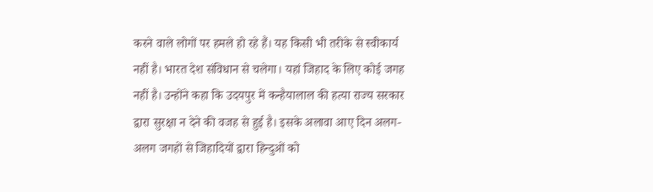करने वाले लोगों पर हमले हो रहे हैं। यह किसी भी तरीके से स्वीकार्य नहीं है। भारत देश संविधान से चलेगा। यहां जिहाद के लिए कोई जगह नहीं है। उन्होंने कहा कि उदयपुर में कन्हैयालाल की हत्या राज्य सरकार द्वारा सुरक्षा न देने की वजह से हुई है। इसके अलावा आए दिन अलग-अलग जगहों से जिहादियों द्वारा हिन्दुओं को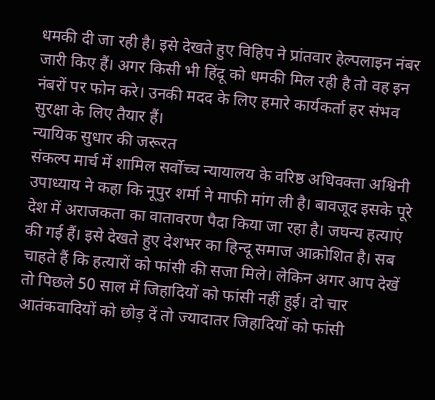धमकी दी जा रही है। इसे देखते हुए विहिप ने प्रांतवार हेल्पलाइन नंबर जारी किए हैं। अगर किसी भी हिंदू को धमकी मिल रही है तो वह इन नंबरों पर फोन करे। उनकी मदद के लिए हमारे कार्यकर्ता हर संभव सुरक्षा के लिए तैयार हैं।
न्यायिक सुधार की जरूरत
संकल्प मार्च में शामिल सर्वोच्च न्यायालय के वरिष्ठ अधिवक्ता अश्विनी उपाध्याय ने कहा कि नूपुर शर्मा ने माफी मांग ली है। बावजूद इसके पूरे देश में अराजकता का वातावरण पैदा किया जा रहा है। जघन्य हत्याएं की गई हैं। इसे देखते हुए देशभर का हिन्दू समाज आक्रोशित है। सब चाहते हैं कि हत्यारों को फांसी की सजा मिले। लेकिन अगर आप देखें तो पिछले 50 साल में जिहादियों को फांसी नहीं हुई। दो चार आतंकवादियों को छोड़ दें तो ज्यादातर जिहादियों को फांसी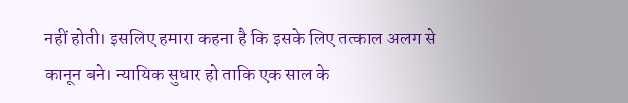नहीं होती। इसलिए हमारा कहना है कि इसके लिए तत्काल अलग से कानून बने। न्यायिक सुधार हो ताकि एक साल के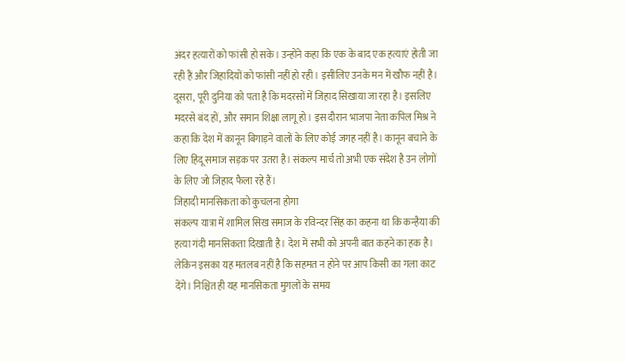अंदर हत्यारों को फांसी हो सके। उन्होंने कहा कि एक के बाद एक हत्याएं होती जा रही हैं और जिहादियों को फांसी नहीं हो रही। इसीलिए उनके मन में खौफ नहीं है। दूसरा, पूरी दुनिया को पता है कि मदरसों में जिहाद सिखाया जा रहा है। इसलिए मदरसे बंद हों, और समान शिक्षा लागू हो। इस दौरान भाजपा नेता कपिल मिश्र ने कहा कि देश में कानून बिगाड़ने वालों के लिए कोई जगह नहीं है। कानून बचाने के लिए हिंदू समाज सड़क पर उतरा है। संकल्प मार्च तो अभी एक संदेश है उन लोगों के लिए जो जिहाद फैला रहे हैं।
जिहादी मानसिकता को कुचलना होगा
संकल्प यात्रा में शामिल सिख समाज के रविन्दर सिंह का कहना था कि कन्हैया की हत्या गंदी मानसिकता दिखाती है। देश में सभी को अपनी बात कहने का हक है। लेकिन इसका यह मतलब नहीं है कि सहमत न होने पर आप किसी का गला काट देंगे। निश्चित ही यह मानसिकता मुगलों के समय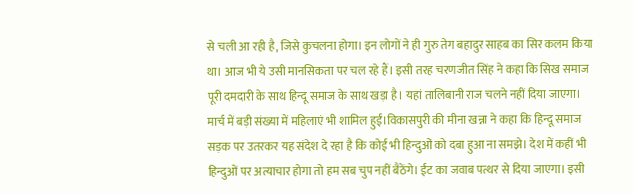से चली आ रही है, जिसे कुचलना होगा। इन लोगों ने ही गुरु तेग बहादुर साहब का सिर कलम किया था। आज भी ये उसी मानसिकता पर चल रहे हैं। इसी तरह चरणजीत सिंह ने कहा कि सिख समाज पूरी दमदारी के साथ हिन्दू समाज के साथ खड़ा है। यहां तालिबानी राज चलने नहीं दिया जाएगा। मार्च में बड़ी संख्या में महिलाएं भी शामिल हुईं।विकासपुरी की मीना खन्ना ने कहा कि हिन्दू समाज सड़क पर उतरकर यह संदेश दे रहा है कि कोई भी हिन्दुओं को दबा हुआ ना समझे। देश में कहीं भी हिन्दुओं पर अत्याचार होगा तो हम सब चुप नहीं बैठेंगे। ईंट का जवाब पत्थर से दिया जाएगा। इसी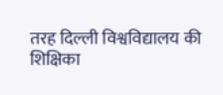तरह दिल्ली विश्वविद्यालय की शिक्षिका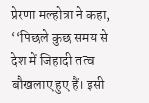प्रेरणा मल्होत्रा ने कहा, ‘‘पिछले कुछ समय से देश में जिहादी तत्व बौखलाए हुए हैं। इसी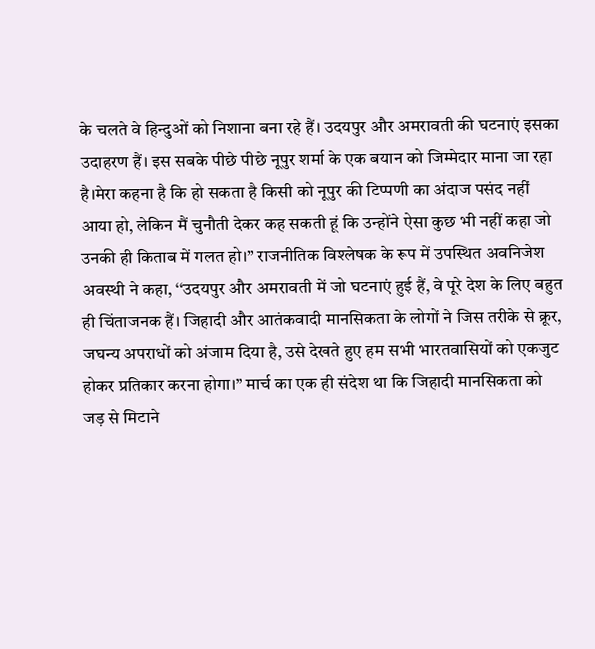के चलते वे हिन्दुओं को निशाना बना रहे हैं। उदयपुर और अमरावती की घटनाएं इसका उदाहरण हैं। इस सबके पीछे पीछे नूपुर शर्मा के एक बयान को जिम्मेदार माना जा रहा है।मेरा कहना है कि हो सकता है किसी को नूपुर की टिप्पणी का अंदाज पसंद नहीं आया हो, लेकिन मैं चुनौती देकर कह सकती हूं कि उन्होंने ऐसा कुछ भी नहीं कहा जो उनकी ही किताब में गलत हो।’’ राजनीतिक विश्लेषक के रूप में उपस्थित अवनिजेश अवस्थी ने कहा, ‘‘उदयपुर और अमरावती में जो घटनाएं हुई हैं, वे पूरे देश के लिए बहुत ही चिंताजनक हैं। जिहादी और आतंकवादी मानसिकता के लोगों ने जिस तरीके से क्रूर, जघन्य अपराधों को अंजाम दिया है, उसे देखते हुए हम सभी भारतवासियों को एकजुट होकर प्रतिकार करना होगा।’’ मार्च का एक ही संदेश था कि जिहादी मानसिकता को जड़ से मिटाने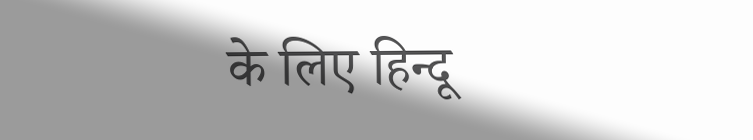के लिए हिन्दू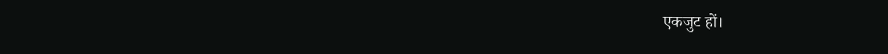एकजुट हों।